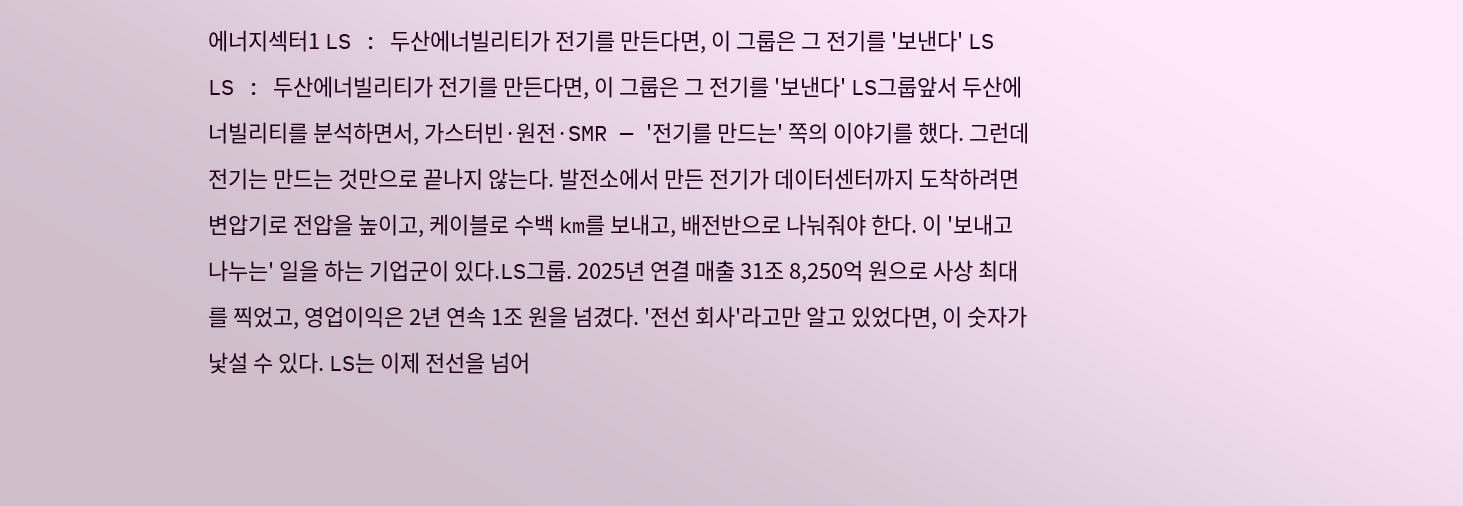에너지섹터1 LS : 두산에너빌리티가 전기를 만든다면, 이 그룹은 그 전기를 '보낸다' LS LS : 두산에너빌리티가 전기를 만든다면, 이 그룹은 그 전기를 '보낸다' LS그룹앞서 두산에너빌리티를 분석하면서, 가스터빈·원전·SMR — '전기를 만드는' 쪽의 이야기를 했다. 그런데 전기는 만드는 것만으로 끝나지 않는다. 발전소에서 만든 전기가 데이터센터까지 도착하려면 변압기로 전압을 높이고, 케이블로 수백 km를 보내고, 배전반으로 나눠줘야 한다. 이 '보내고 나누는' 일을 하는 기업군이 있다.LS그룹. 2025년 연결 매출 31조 8,250억 원으로 사상 최대를 찍었고, 영업이익은 2년 연속 1조 원을 넘겼다. '전선 회사'라고만 알고 있었다면, 이 숫자가 낯설 수 있다. LS는 이제 전선을 넘어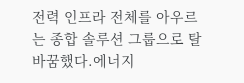전력 인프라 전체를 아우르는 종합 솔루션 그룹으로 탈바꿈했다.에너지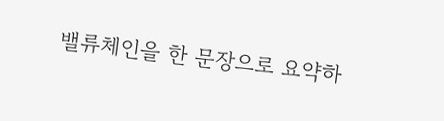밸류체인을 한 문장으로 요약하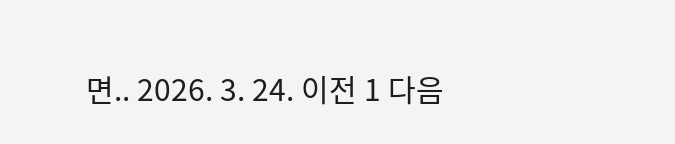면.. 2026. 3. 24. 이전 1 다음